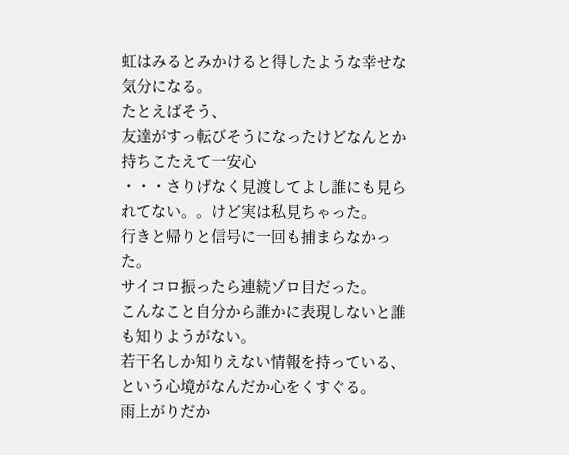虹はみるとみかけると得したような幸せな気分になる。
たとえばそう、
友達がすっ転びそうになったけどなんとか持ちこたえて一安心
・・・さりげなく見渡してよし誰にも見られてない。。けど実は私見ちゃった。
行きと帰りと信号に一回も捕まらなかった。
サイコロ振ったら連続ゾロ目だった。
こんなこと自分から誰かに表現しないと誰も知りようがない。
若干名しか知りえない情報を持っている、という心境がなんだか心をくすぐる。
雨上がりだか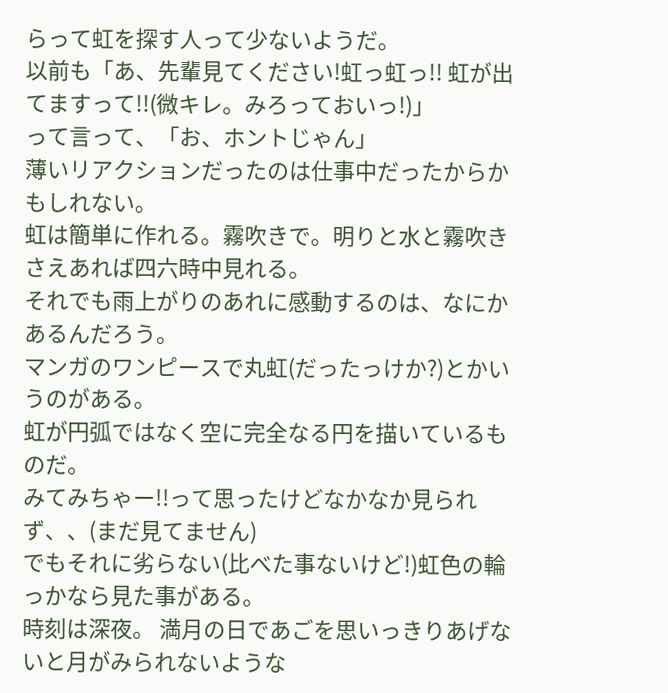らって虹を探す人って少ないようだ。
以前も「あ、先輩見てください!虹っ虹っ!! 虹が出てますって!!(微キレ。みろっておいっ!)」
って言って、「お、ホントじゃん」
薄いリアクションだったのは仕事中だったからかもしれない。
虹は簡単に作れる。霧吹きで。明りと水と霧吹きさえあれば四六時中見れる。
それでも雨上がりのあれに感動するのは、なにかあるんだろう。
マンガのワンピースで丸虹(だったっけか?)とかいうのがある。
虹が円弧ではなく空に完全なる円を描いているものだ。
みてみちゃー!!って思ったけどなかなか見られず、、(まだ見てません)
でもそれに劣らない(比べた事ないけど!)虹色の輪っかなら見た事がある。
時刻は深夜。 満月の日であごを思いっきりあげないと月がみられないような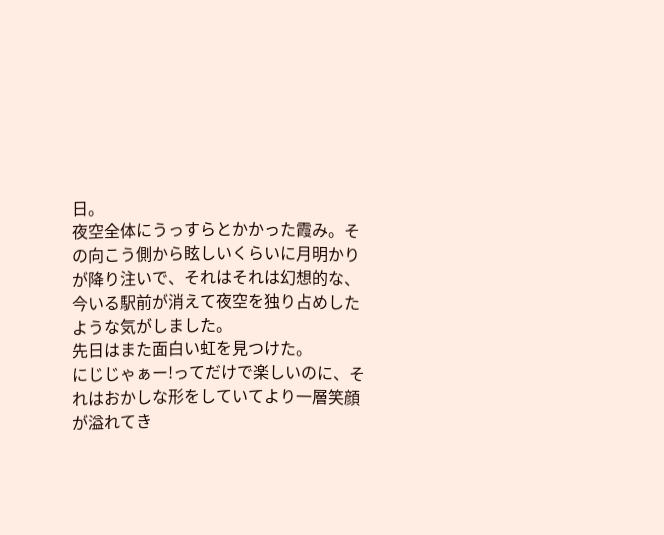日。
夜空全体にうっすらとかかった霞み。その向こう側から眩しいくらいに月明かりが降り注いで、それはそれは幻想的な、今いる駅前が消えて夜空を独り占めしたような気がしました。
先日はまた面白い虹を見つけた。
にじじゃぁー!ってだけで楽しいのに、それはおかしな形をしていてより一層笑顔が溢れてき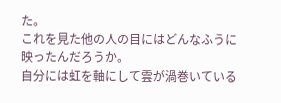た。
これを見た他の人の目にはどんなふうに映ったんだろうか。
自分には虹を軸にして雲が渦巻いている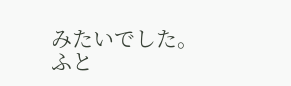みたいでした。
ふと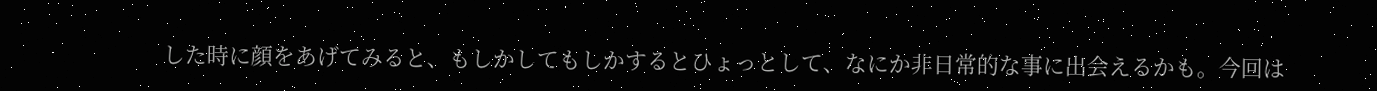した時に顔をあげてみると、もしかしてもしかするとひょっとして、なにか非日常的な事に出会えるかも。今回は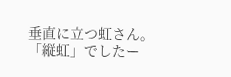垂直に立つ虹さん。
「縦虹」でしたー